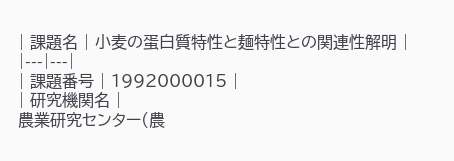| 課題名 | 小麦の蛋白質特性と麺特性との関連性解明 |
|---|---|
| 課題番号 | 1992000015 |
| 研究機関名 |
農業研究センター(農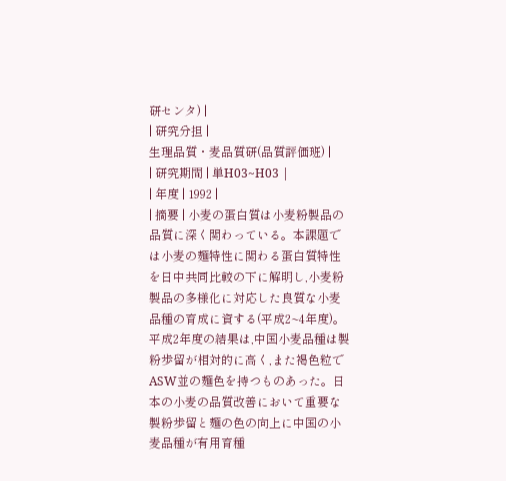研センタ) |
| 研究分担 |
生理品質・麦品質研(品質評価班) |
| 研究期間 | 単H03~H03 |
| 年度 | 1992 |
| 摘要 | 小麦の蛋白質は小麦粉製品の品質に深く関わっている。本課題では小麦の麺特性に関わる蛋白質特性を日中共同比較の下に解明し,小麦粉製品の多様化に対応した良質な小麦品種の育成に資する(平成2~4年度)。平成2年度の結果は,中国小麦品種は製粉歩留が相対的に高く,また褐色粒でASW並の麺色を持つものあった。日本の小麦の品質改善において重要な製粉歩留と麺の色の向上に中国の小麦品種が有用育種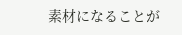素材になることが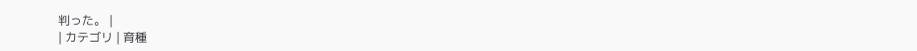判った。 |
| カテゴリ | 育種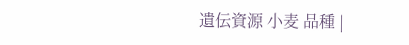遺伝資源 小麦 品種 |